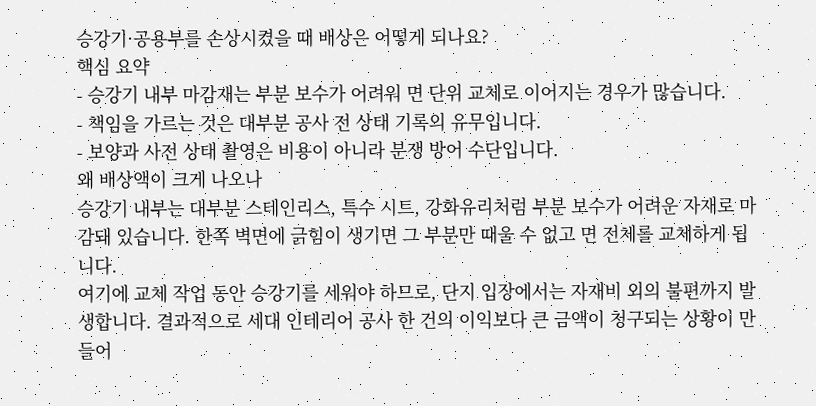승강기·공용부를 손상시켰을 때 배상은 어떻게 되나요?
핵심 요약
- 승강기 내부 마감재는 부분 보수가 어려워 면 단위 교체로 이어지는 경우가 많습니다.
- 책임을 가르는 것은 대부분 공사 전 상태 기록의 유무입니다.
- 보양과 사전 상태 촬영은 비용이 아니라 분쟁 방어 수단입니다.
왜 배상액이 크게 나오나
승강기 내부는 대부분 스테인리스, 특수 시트, 강화유리처럼 부분 보수가 어려운 자재로 마감돼 있습니다. 한쪽 벽면에 긁힘이 생기면 그 부분만 때울 수 없고 면 전체를 교체하게 됩니다.
여기에 교체 작업 동안 승강기를 세워야 하므로, 단지 입장에서는 자재비 외의 불편까지 발생합니다. 결과적으로 세대 인테리어 공사 한 건의 이익보다 큰 금액이 청구되는 상황이 만들어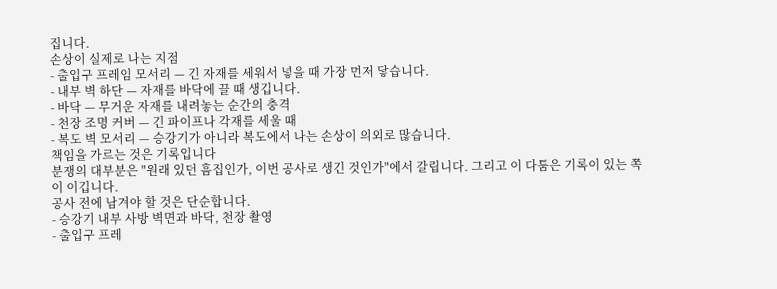집니다.
손상이 실제로 나는 지점
- 출입구 프레임 모서리 — 긴 자재를 세워서 넣을 때 가장 먼저 닿습니다.
- 내부 벽 하단 — 자재를 바닥에 끌 때 생깁니다.
- 바닥 — 무거운 자재를 내려놓는 순간의 충격
- 천장 조명 커버 — 긴 파이프나 각재를 세울 때
- 복도 벽 모서리 — 승강기가 아니라 복도에서 나는 손상이 의외로 많습니다.
책임을 가르는 것은 기록입니다
분쟁의 대부분은 "원래 있던 흠집인가, 이번 공사로 생긴 것인가"에서 갈립니다. 그리고 이 다툼은 기록이 있는 쪽이 이깁니다.
공사 전에 남겨야 할 것은 단순합니다.
- 승강기 내부 사방 벽면과 바닥, 천장 촬영
- 출입구 프레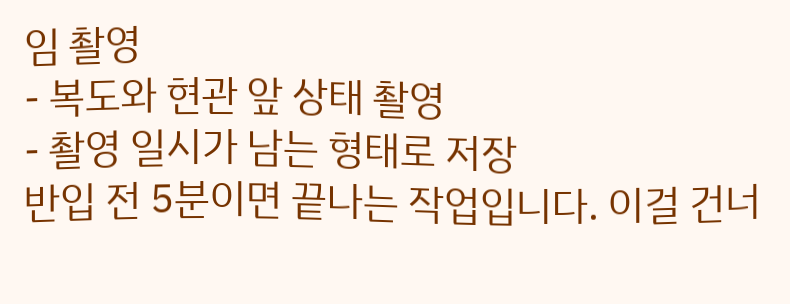임 촬영
- 복도와 현관 앞 상태 촬영
- 촬영 일시가 남는 형태로 저장
반입 전 5분이면 끝나는 작업입니다. 이걸 건너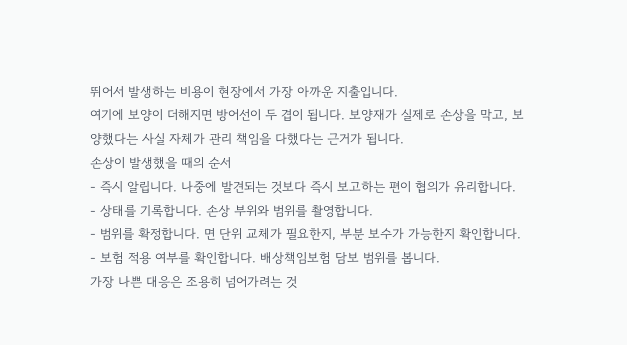뛰어서 발생하는 비용이 현장에서 가장 아까운 지출입니다.
여기에 보양이 더해지면 방어선이 두 겹이 됩니다. 보양재가 실제로 손상을 막고, 보양했다는 사실 자체가 관리 책임을 다했다는 근거가 됩니다.
손상이 발생했을 때의 순서
- 즉시 알립니다. 나중에 발견되는 것보다 즉시 보고하는 편이 협의가 유리합니다.
- 상태를 기록합니다. 손상 부위와 범위를 촬영합니다.
- 범위를 확정합니다. 면 단위 교체가 필요한지, 부분 보수가 가능한지 확인합니다.
- 보험 적용 여부를 확인합니다. 배상책임보험 담보 범위를 봅니다.
가장 나쁜 대응은 조용히 넘어가려는 것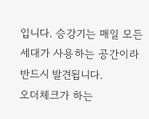입니다. 승강기는 매일 모든 세대가 사용하는 공간이라 반드시 발견됩니다.
오더체크가 하는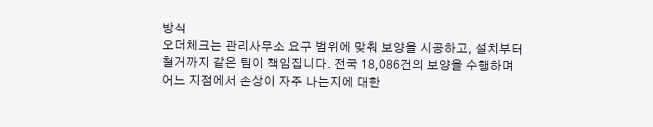방식
오더체크는 관리사무소 요구 범위에 맞춰 보양을 시공하고, 설치부터 철거까지 같은 팀이 책임집니다. 전국 18,086건의 보양을 수행하며 어느 지점에서 손상이 자주 나는지에 대한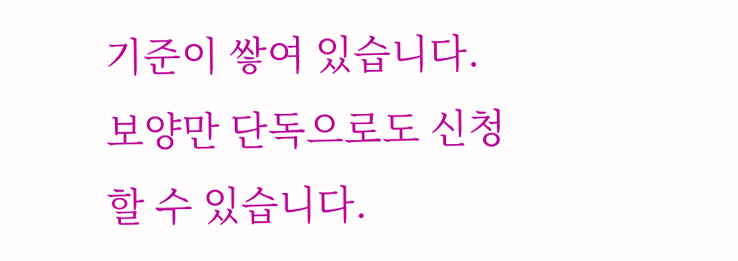기준이 쌓여 있습니다.
보양만 단독으로도 신청할 수 있습니다.